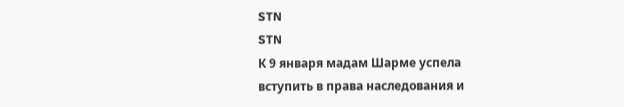STN
STN
К 9 января мадам Шарме успела вступить в права наследования и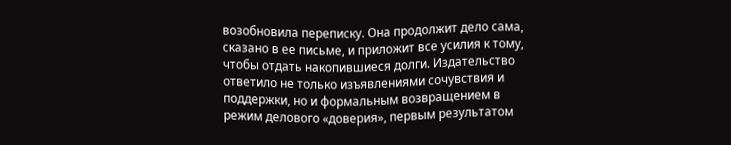возобновила переписку. Она продолжит дело сама, сказано в ее письме, и приложит все усилия к тому, чтобы отдать накопившиеся долги. Издательство ответило не только изъявлениями сочувствия и поддержки, но и формальным возвращением в режим делового «доверия», первым результатом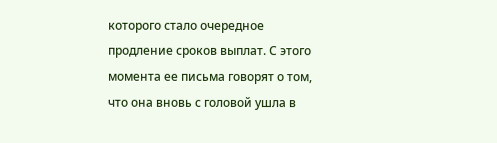которого стало очередное продление сроков выплат. С этого момента ее письма говорят о том, что она вновь с головой ушла в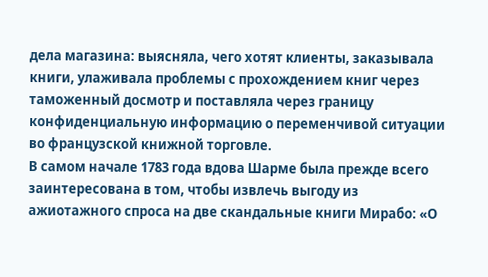дела магазина: выясняла, чего хотят клиенты, заказывала книги, улаживала проблемы с прохождением книг через таможенный досмотр и поставляла через границу конфиденциальную информацию о переменчивой ситуации во французской книжной торговле.
В самом начале 1783 года вдова Шарме была прежде всего заинтересована в том, чтобы извлечь выгоду из ажиотажного спроса на две скандальные книги Мирабо: «О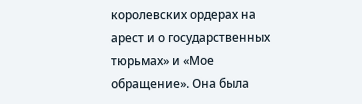королевских ордерах на арест и о государственных тюрьмах» и «Мое обращение». Она была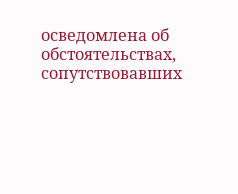осведомлена об обстоятельствах, сопутствовавших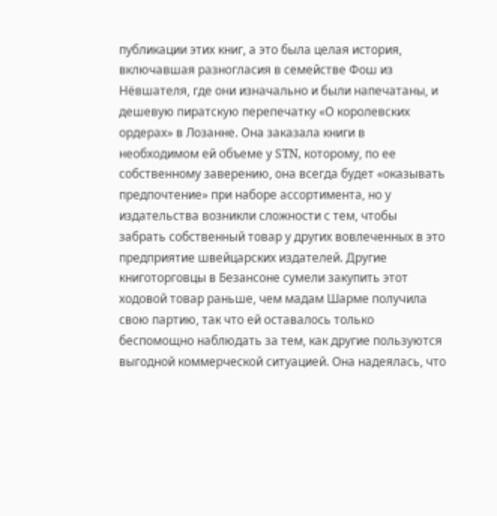публикации этих книг, а это была целая история, включавшая разногласия в семействе Фош из Нёвшателя, где они изначально и были напечатаны, и дешевую пиратскую перепечатку «О королевских ордерах» в Лозанне. Она заказала книги в необходимом ей объеме у STN, которому, по ее собственному заверению, она всегда будет «оказывать предпочтение» при наборе ассортимента, но у издательства возникли сложности с тем, чтобы забрать собственный товар у других вовлеченных в это предприятие швейцарских издателей. Другие книготорговцы в Безансоне сумели закупить этот ходовой товар раньше, чем мадам Шарме получила свою партию, так что ей оставалось только беспомощно наблюдать за тем, как другие пользуются выгодной коммерческой ситуацией. Она надеялась, что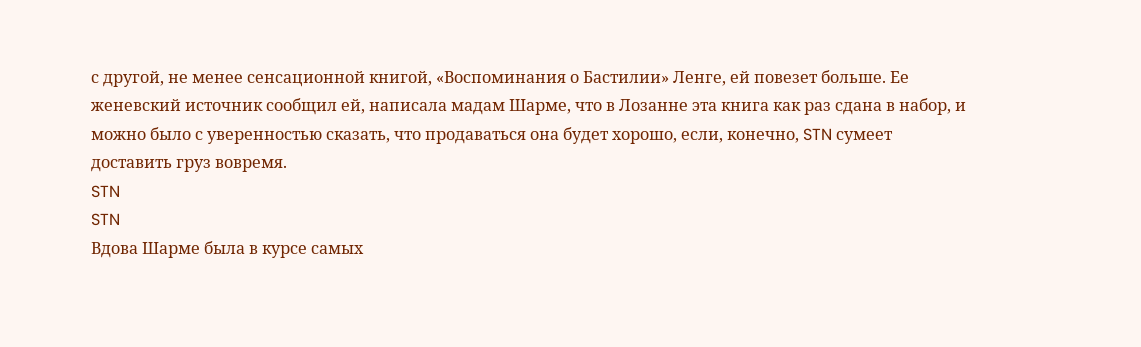с другой, не менее сенсационной книгой, «Воспоминания о Бастилии» Ленге, ей повезет больше. Ее женевский источник сообщил ей, написала мадам Шарме, что в Лозанне эта книга как раз сдана в набор, и можно было с уверенностью сказать, что продаваться она будет хорошо, если, конечно, STN сумеет доставить груз вовремя.
STN
STN
Вдова Шарме была в курсе самых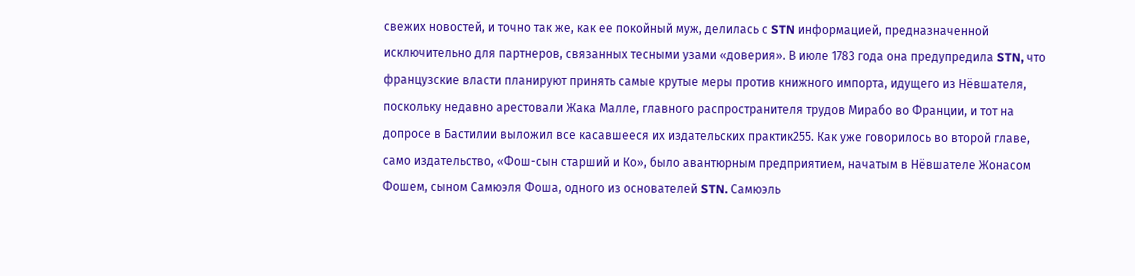свежих новостей, и точно так же, как ее покойный муж, делилась с STN информацией, предназначенной исключительно для партнеров, связанных тесными узами «доверия». В июле 1783 года она предупредила STN, что французские власти планируют принять самые крутые меры против книжного импорта, идущего из Нёвшателя, поскольку недавно арестовали Жака Малле, главного распространителя трудов Мирабо во Франции, и тот на допросе в Бастилии выложил все касавшееся их издательских практик255. Как уже говорилось во второй главе, само издательство, «Фош-сын старший и Ко», было авантюрным предприятием, начатым в Нёвшателе Жонасом Фошем, сыном Самюэля Фоша, одного из основателей STN. Самюэль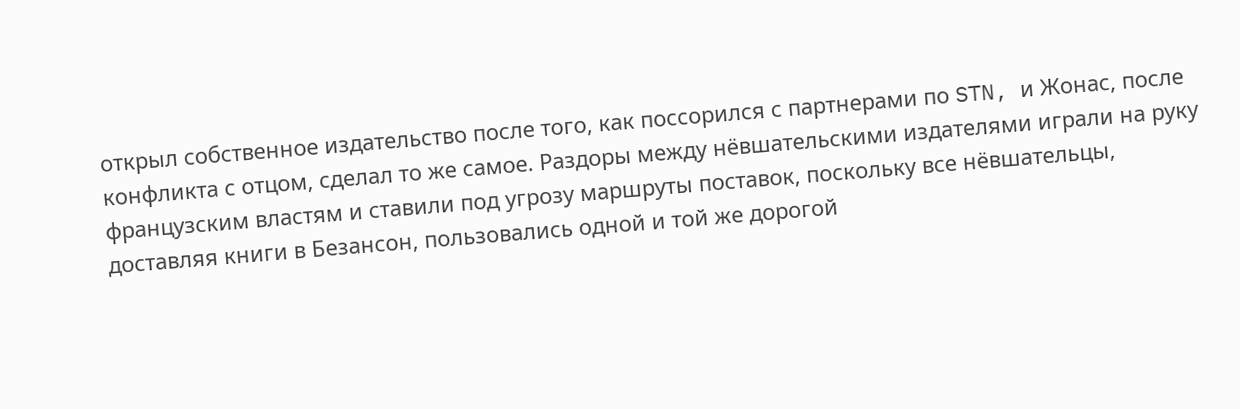открыл собственное издательство после того, как поссорился с партнерами по STN, и Жонас, после конфликта с отцом, сделал то же самое. Раздоры между нёвшательскими издателями играли на руку французским властям и ставили под угрозу маршруты поставок, поскольку все нёвшательцы, доставляя книги в Безансон, пользовались одной и той же дорогой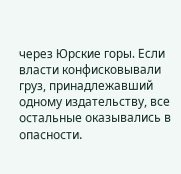через Юрские горы. Если власти конфисковывали груз, принадлежавший одному издательству, все остальные оказывались в опасности.